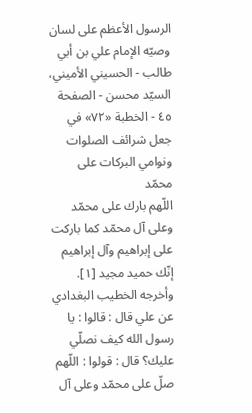الرسول الأعظم على لسان وصيّه الإمام علي بن أبي طالب - الحسيني الأميني، السيّد محسن - الصفحة ٤٥ - الخطبة «٧٢» في جعل شرائف الصلوات ونوامي البركات على محمّد
اللّهم بارك على محمّد وعلى آل محمّد كما باركت على إبراهيم وآل إبراهيم إنّك حميد مجيد [١].
وأخرجه الخطيب البغدادي عن علي قال : قالوا : يا رسول الله كيف نصلّي عليك؟ قال : قولوا : اللّهم صلّ على محمّد وعلى آل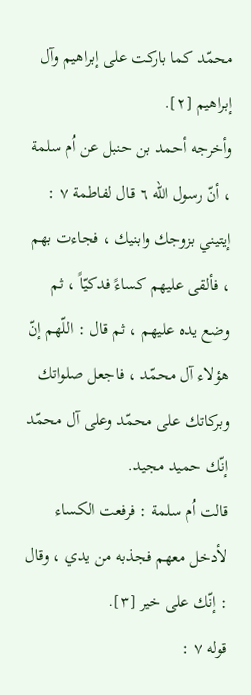محمّد كما باركت على إبراهيم وآل إبراهيم [٢].
وأخرجه أحمد بن حنبل عن اُم سلمة ، أنّ رسول الله ٦ قال لفاطمة ٧ : إيتيني بزوجك وابنيك ، فجاءت بهم ، فألقى عليهم كساءً فدكيّاً ، ثم وضع يده عليهم ، ثم قال : اللّهم إنّ هؤلاء آل محمّد ، فاجعل صلواتك وبركاتك على محمّد وعلى آل محمّد إنّك حميد مجيد.
قالت اُم سلمة : فرفعت الكساء لأدخل معهم فجذبه من يدي ، وقال : إنّك على خير [٣].
قوله ٧ :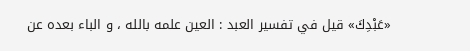«عَبْدِكَ» قيل في تفسير العبد : العين علمه بالله ، و الباء بعده عن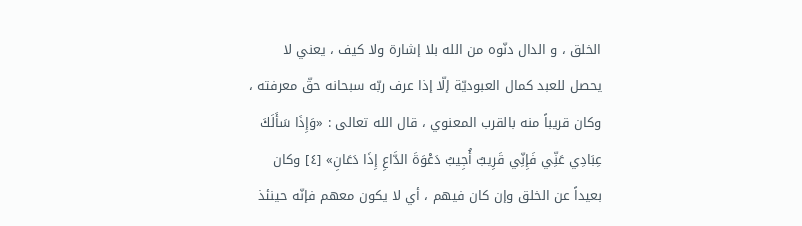الخلق ، و الدال دنّوه من الله بلا إشارة ولا كيف ، يعني لا يحصل للعبد كمال العبوديّة إلّا إذا عرف ربّه سبحانه حقّ معرفته ، وكان قريباً منه بالقرب المعنوي ، قال الله تعالى : «وَإِذَا سَأَلَكَ عِبَادِي عَنِّي فَإِنِّي قَرِيبٌ أُجِيبُ دَعْوَةَ الدَّاعِ إِذَا دَعَانِ» [٤] وكان بعيداً عن الخلق وإن كان فيهم ، أي لا يكون معهم فإنّه حينئذ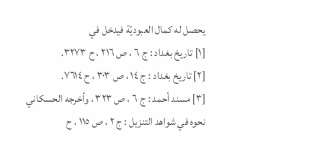يحصل له كمال العبوديّة فيدخل في
[١] تاريخ بغداد : ج ٦ ، ص ٢١٦ ، ح ٣٢٧٣.
[٢] تاريخ بغداد : ج ١٤ ، ص ٣٠٣ ، ح ٧٦١٤.
[٣] مسند أحمد : ج ٦ ، ص ٣٢٣ ، وأخرجه الحسكاني نحوه في شواهد التنزيل : ج ٢ ، ص ١١٥ ، ح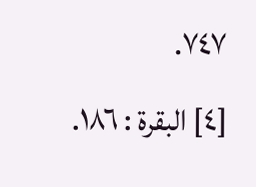٧٤٧.
[٤] البقرة : ١٨٦.